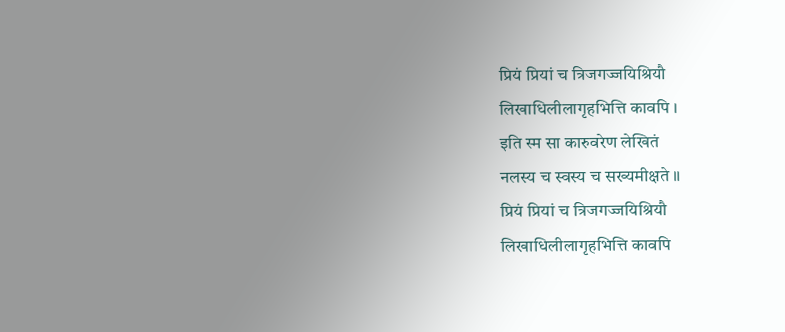प्रियं प्रियां च त्रिजगज्जयिश्रियौ
लिखाधिलीलागृहभित्ति कावपि ।
इति स्म सा कारुवरेण लेखितं
नलस्य च स्वस्य च सख्यमीक्षते ॥
प्रियं प्रियां च त्रिजगज्जयिश्रियौ
लिखाधिलीलागृहभित्ति कावपि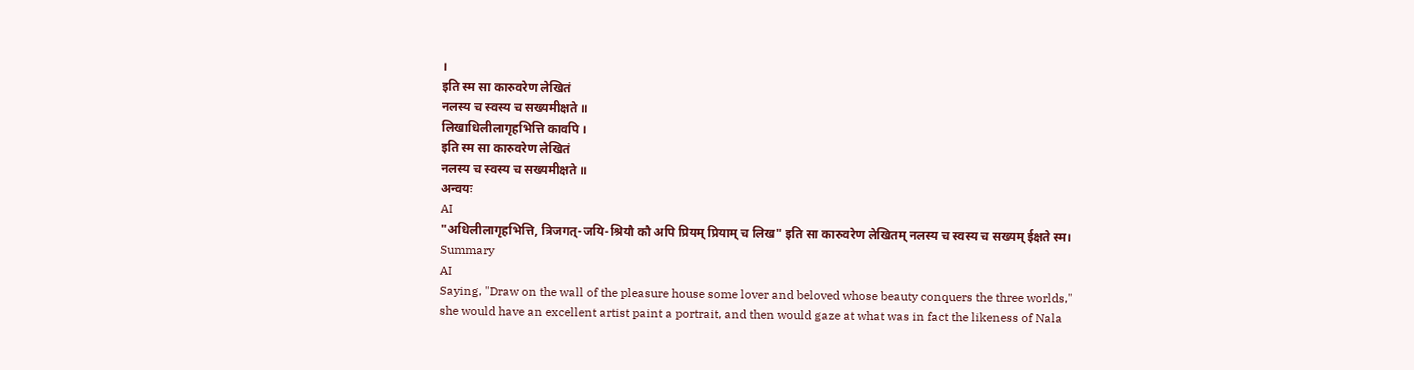।
इति स्म सा कारुवरेण लेखितं
नलस्य च स्वस्य च सख्यमीक्षते ॥
लिखाधिलीलागृहभित्ति कावपि ।
इति स्म सा कारुवरेण लेखितं
नलस्य च स्वस्य च सख्यमीक्षते ॥
अन्वयः
AI
"अधिलीलागृहभित्ति, त्रिजगत्-जयि-श्रियौ कौ अपि प्रियम् प्रियाम् च लिख" इति सा कारुवरेण लेखितम् नलस्य च स्वस्य च सख्यम् ईक्षते स्म।
Summary
AI
Saying, "Draw on the wall of the pleasure house some lover and beloved whose beauty conquers the three worlds," she would have an excellent artist paint a portrait, and then would gaze at what was in fact the likeness of Nala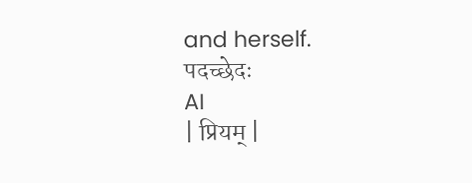and herself.
पदच्छेदः
AI
| प्रियम् |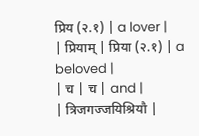प्रिय (२.१) | a lover |
| प्रियाम् | प्रिया (२.१) | a beloved |
| च | च | and |
| त्रिजगज्जयिश्रियौ |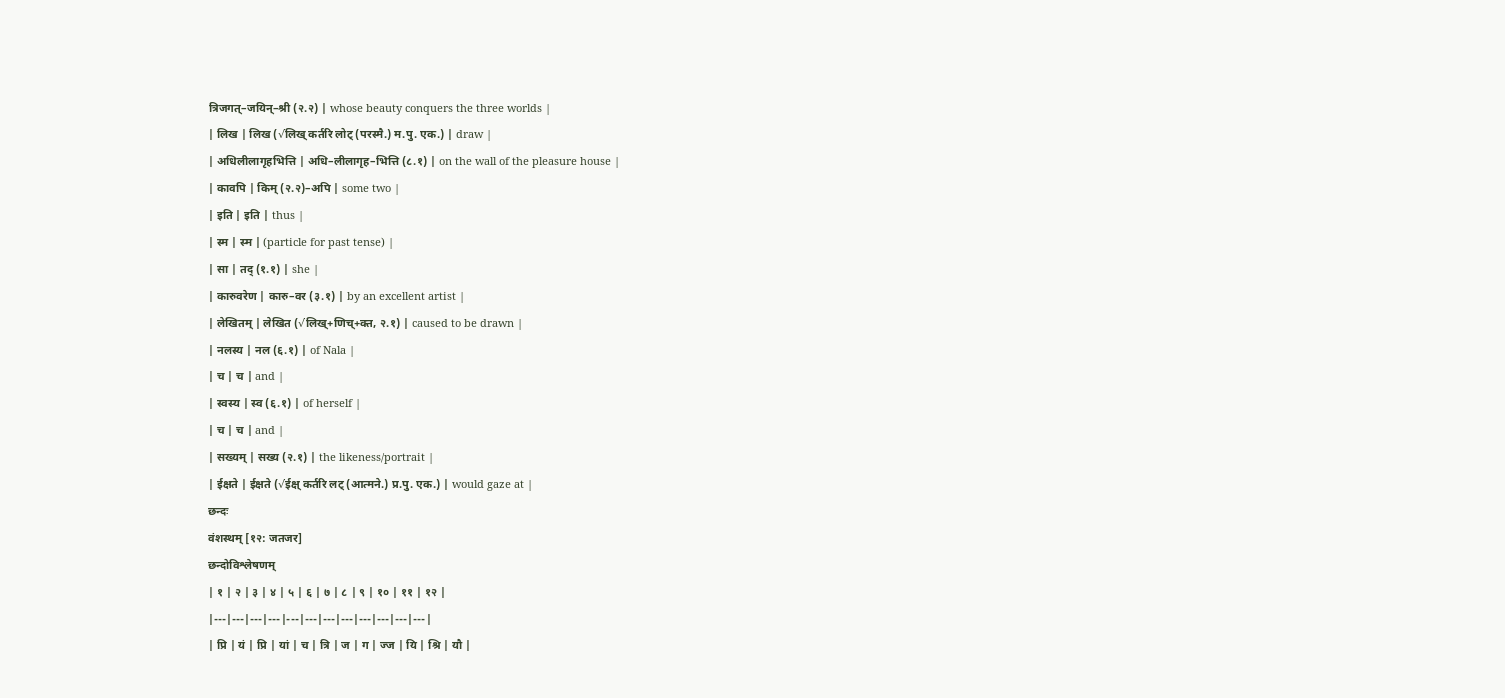त्रिजगत्–जयिन्–श्री (२.२) | whose beauty conquers the three worlds |
| लिख | लिख (√लिख् कर्तरि लोट् (परस्मै.) म.पु. एक.) | draw |
| अधिलीलागृहभित्ति | अधि–लीलागृह–भित्ति (८.१) | on the wall of the pleasure house |
| कावपि | किम् (२.२)–अपि | some two |
| इति | इति | thus |
| स्म | स्म | (particle for past tense) |
| सा | तद् (१.१) | she |
| कारुवरेण | कारु–वर (३.१) | by an excellent artist |
| लेखितम् | लेखित (√लिख्+णिच्+क्त, २.१) | caused to be drawn |
| नलस्य | नल (६.१) | of Nala |
| च | च | and |
| स्वस्य | स्व (६.१) | of herself |
| च | च | and |
| सख्यम् | सख्य (२.१) | the likeness/portrait |
| ईक्षते | ईक्षते (√ईक्ष् कर्तरि लट् (आत्मने.) प्र.पु. एक.) | would gaze at |
छन्दः
वंशस्थम् [१२: जतजर]
छन्दोविश्लेषणम्
| १ | २ | ३ | ४ | ५ | ६ | ७ | ८ | ९ | १० | ११ | १२ |
|---|---|---|---|---|---|---|---|---|---|---|---|
| प्रि | यं | प्रि | यां | च | त्रि | ज | ग | ज्ज | यि | श्रि | यौ |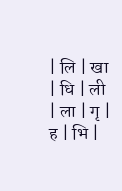| लि | खा | धि | ली | ला | गृ | ह | भि |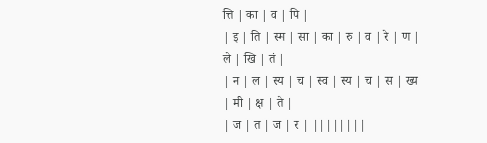त्ति | का | व | पि |
| इ | ति | स्म | सा | का | रु | व | रे | ण | ले | खि | तं |
| न | ल | स्य | च | स्व | स्य | च | स | ख्य | मी | क्ष | ते |
| ज | त | ज | र | ||||||||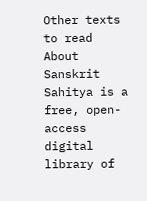Other texts to read
About
Sanskrit Sahitya is a free, open-access digital library of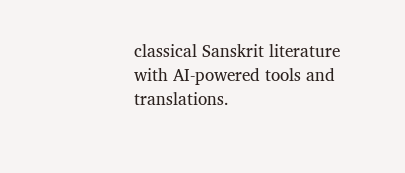classical Sanskrit literature with AI-powered tools and translations.